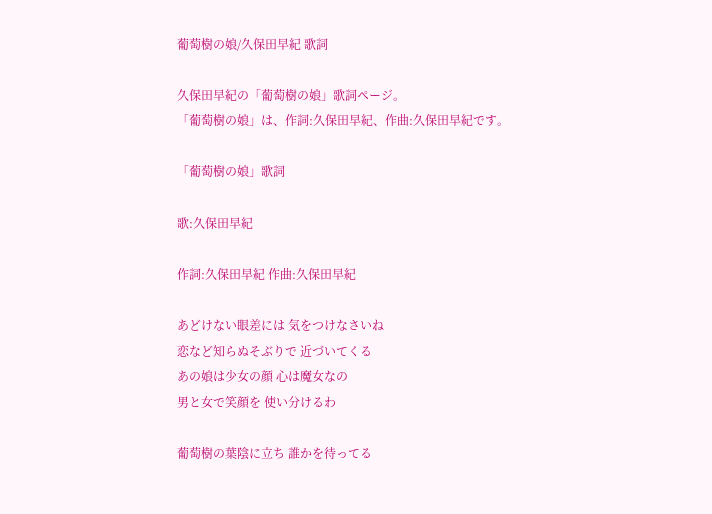葡萄樹の娘/久保田早紀 歌詞

久保田早紀の「葡萄樹の娘」歌詞ページ。
「葡萄樹の娘」は、作詞:久保田早紀、作曲:久保田早紀です。

「葡萄樹の娘」歌詞

歌:久保田早紀

作詞:久保田早紀 作曲:久保田早紀

あどけない眼差には 気をつけなさいね
恋など知らぬそぶりで 近づいてくる
あの娘は少女の顔 心は魔女なの
男と女で笑顔を 使い分けるわ

葡萄樹の葉陰に立ち 誰かを待ってる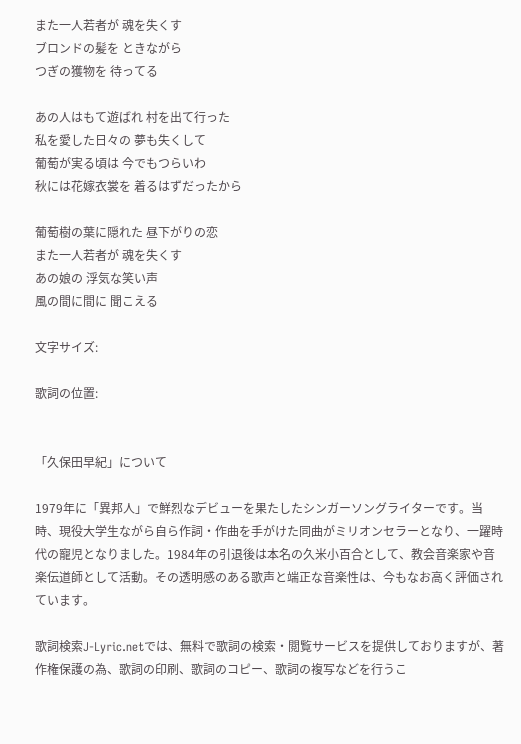また一人若者が 魂を失くす
ブロンドの髪を ときながら
つぎの獲物を 待ってる

あの人はもて遊ばれ 村を出て行った
私を愛した日々の 夢も失くして
葡萄が実る頃は 今でもつらいわ
秋には花嫁衣裳を 着るはずだったから

葡萄樹の葉に隠れた 昼下がりの恋
また一人若者が 魂を失くす
あの娘の 浮気な笑い声
風の間に間に 聞こえる

文字サイズ:

歌詞の位置:


「久保田早紀」について

1979年に「異邦人」で鮮烈なデビューを果たしたシンガーソングライターです。当時、現役大学生ながら自ら作詞・作曲を手がけた同曲がミリオンセラーとなり、一躍時代の寵児となりました。1984年の引退後は本名の久米小百合として、教会音楽家や音楽伝道師として活動。その透明感のある歌声と端正な音楽性は、今もなお高く評価されています。

歌詞検索J-Lyric.netでは、無料で歌詞の検索・閲覧サービスを提供しておりますが、著作権保護の為、歌詞の印刷、歌詞のコピー、歌詞の複写などを行うこ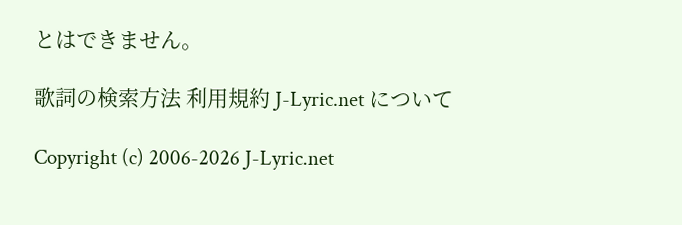とはできません。

歌詞の検索方法 利用規約 J-Lyric.net について

Copyright (c) 2006-2026 J-Lyric.net